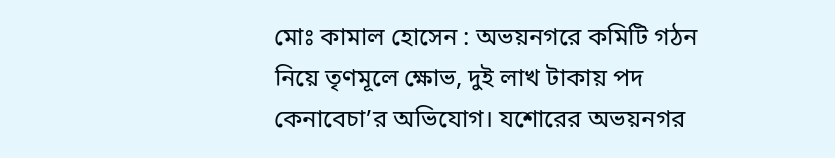মোঃ কামাল হোসেন : অভয়নগরে কমিটি গঠন নিয়ে তৃণমূলে ক্ষোভ, দুই লাখ টাকায় পদ কেনাবেচা’র অভিযোগ। যশোরের অভয়নগর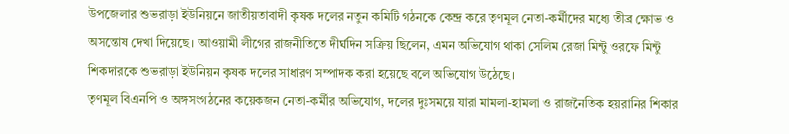উপজেলার শুভরাড়া ইউনিয়নে জাতীয়তাবাদী কৃষক দলের নতুন কমিটি গঠনকে কেন্দ্র করে তৃণমূল নেতা-কর্মীদের মধ্যে তীব্র ক্ষোভ ও অসন্তোষ দেখা দিয়েছে। আওয়ামী লীগের রাজনীতিতে দীর্ঘদিন সক্রিয় ছিলেন, এমন অভিযোগ থাকা সেলিম রেজা মিন্টু ওরফে মিন্টু শিকদারকে শুভরাড়া ইউনিয়ন কৃষক দলের সাধারণ সম্পাদক করা হয়েছে বলে অভিযোগ উঠেছে।
তৃণমূল বিএনপি ও অঙ্গসংগঠনের কয়েকজন নেতা-কর্মীর অভিযোগ, দলের দুঃসময়ে যারা মামলা-হামলা ও রাজনৈতিক হয়রানির শিকার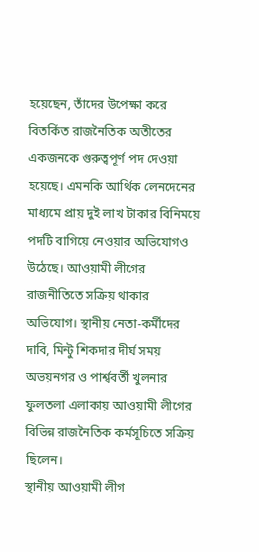হয়েছেন, তাঁদের উপেক্ষা করে বিতর্কিত রাজনৈতিক অতীতের একজনকে গুরুত্বপূর্ণ পদ দেওয়া হয়েছে। এমনকি আর্থিক লেনদেনের মাধ্যমে প্রায় দুই লাখ টাকার বিনিময়ে পদটি বাগিয়ে নেওয়ার অভিযোগও উঠেছে। আওয়ামী লীগের রাজনীতিতে সক্রিয় থাকার অভিযোগ। স্থানীয় নেতা-কর্মীদের দাবি, মিন্টু শিকদার দীর্ঘ সময় অভয়নগর ও পার্শ্ববর্তী খুলনার ফুলতলা এলাকায় আওয়ামী লীগের বিভিন্ন রাজনৈতিক কর্মসূচিতে সক্রিয় ছিলেন।
স্থানীয় আওয়ামী লীগ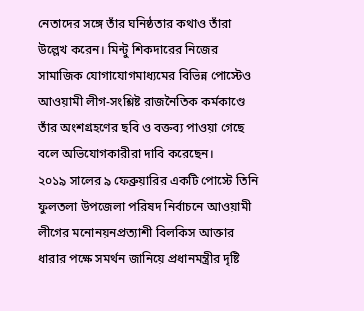নেতাদের সঙ্গে তাঁর ঘনিষ্ঠতার কথাও তাঁরা উল্লেখ করেন। মিন্টু শিকদারের নিজের সামাজিক যোগাযোগমাধ্যমের বিভিন্ন পোস্টেও আওয়ামী লীগ-সংশ্লিষ্ট রাজনৈতিক কর্মকাণ্ডে তাঁর অংশগ্রহণের ছবি ও বক্তব্য পাওয়া গেছে বলে অভিযোগকারীরা দাবি করেছেন।
২০১৯ সালের ৯ ফেব্রুয়ারির একটি পোস্টে তিনি ফুলতলা উপজেলা পরিষদ নির্বাচনে আওয়ামী লীগের মনোনয়নপ্রত্যাশী বিলকিস আক্তার ধারার পক্ষে সমর্থন জানিয়ে প্রধানমন্ত্রীর দৃষ্টি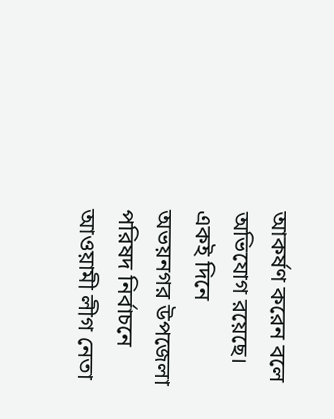আকর্ষণ করেন বলে অভিযোগ রয়েছে। একই দিনে অভয়নগর উপজেলা পরিষদ নির্বাচনে আওয়ামী লীগ নেতা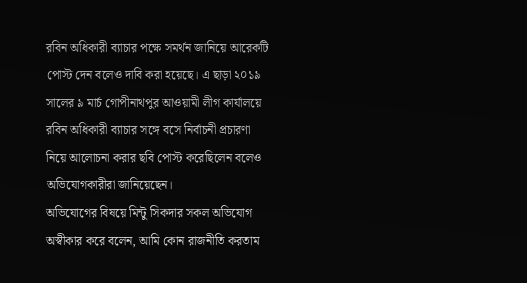রবিন অধিকারী ব্যাচার পক্ষে সমর্থন জানিয়ে আরেকটি পোস্ট দেন বলেও দাবি করা হয়েছে। এ ছাড়া ২০১৯ সালের ৯ মার্চ গোপীনাথপুর আওয়ামী লীগ কার্যালয়ে রবিন অধিকারী ব্যাচার সঙ্গে বসে নির্বাচনী প্রচারণা নিয়ে আলোচনা করার ছবি পোস্ট করেছিলেন বলেও অভিযোগকারীরা জানিয়েছেন।
অভিযোগের বিষয়ে মিন্টু সিকদার সকল অভিযোগ অস্বীকার করে বলেন, আমি কোন রাজনীতি করতাম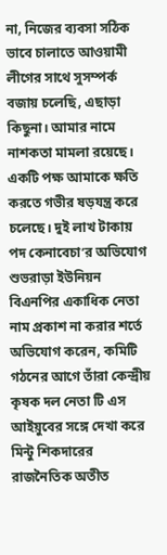না, নিজের ব্যবসা সঠিক ভাবে চালাতে আওয়ামী লীগের সাথে সুসম্পর্ক বজায় চলেছি, এছাড়া কিছুনা। আমার নামে নাশকতা মামলা রয়েছে। একটি পক্ষ আমাকে ক্ষতি করতে গভীর ষড়যন্ত্র করে চলেছে। দুই লাখ টাকায় পদ কেনাবেচা’র অভিযোগ শুভরাড়া ইউনিয়ন বিএনপির একাধিক নেতা নাম প্রকাশ না করার শর্তে অভিযোগ করেন, কমিটি গঠনের আগে তাঁরা কেন্দ্রীয় কৃষক দল নেতা টি এস আইয়ুবের সঙ্গে দেখা করে মিন্টু শিকদারের রাজনৈতিক অতীত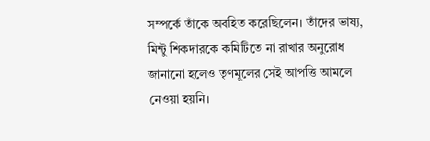সম্পর্কে তাঁকে অবহিত করেছিলেন। তাঁদের ভাষ্য, মিন্টু শিকদারকে কমিটিতে না রাখার অনুরোধ জানানো হলেও তৃণমূলের সেই আপত্তি আমলে নেওয়া হয়নি।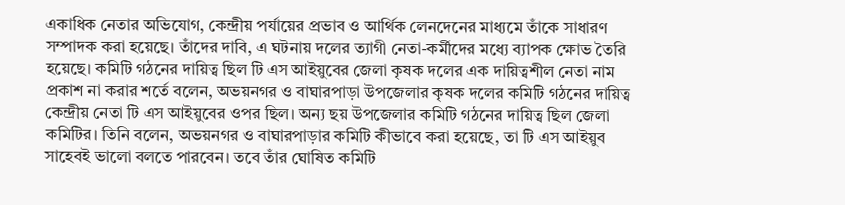একাধিক নেতার অভিযোগ, কেন্দ্রীয় পর্যায়ের প্রভাব ও আর্থিক লেনদেনের মাধ্যমে তাঁকে সাধারণ সম্পাদক করা হয়েছে। তাঁদের দাবি, এ ঘটনায় দলের ত্যাগী নেতা-কর্মীদের মধ্যে ব্যাপক ক্ষোভ তৈরি হয়েছে। কমিটি গঠনের দায়িত্ব ছিল টি এস আইয়ুবের জেলা কৃষক দলের এক দায়িত্বশীল নেতা নাম প্রকাশ না করার শর্তে বলেন, অভয়নগর ও বাঘারপাড়া উপজেলার কৃষক দলের কমিটি গঠনের দায়িত্ব কেন্দ্রীয় নেতা টি এস আইয়ুবের ওপর ছিল। অন্য ছয় উপজেলার কমিটি গঠনের দায়িত্ব ছিল জেলা কমিটির। তিনি বলেন, অভয়নগর ও বাঘারপাড়ার কমিটি কীভাবে করা হয়েছে, তা টি এস আইয়ুব সাহেবই ভালো বলতে পারবেন। তবে তাঁর ঘোষিত কমিটি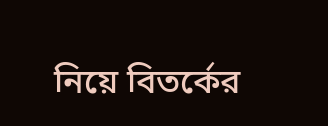নিয়ে বিতর্কের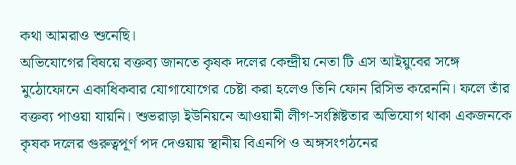কথা আমরাও শুনেছি।
অভিযোগের বিষয়ে বক্তব্য জানতে কৃষক দলের কেন্দ্রীয় নেতা টি এস আইয়ুবের সঙ্গে মুঠোফোনে একাধিকবার যোগাযোগের চেষ্টা করা হলেও তিনি ফোন রিসিভ করেননি। ফলে তাঁর বক্তব্য পাওয়া যায়নি। শুভরাড়া ইউনিয়নে আওয়ামী লীগ-সংশ্লিষ্টতার অভিযোগ থাকা একজনকে কৃষক দলের গুরুত্বপূর্ণ পদ দেওয়ায় স্থানীয় বিএনপি ও অঙ্গসংগঠনের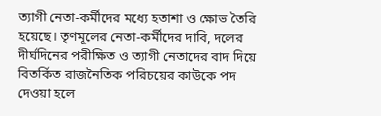ত্যাগী নেতা-কর্মীদের মধ্যে হতাশা ও ক্ষোভ তৈরি হয়েছে। তৃণমূলের নেতা-কর্মীদের দাবি, দলের দীর্ঘদিনের পরীক্ষিত ও ত্যাগী নেতাদের বাদ দিয়ে বিতর্কিত রাজনৈতিক পরিচয়ের কাউকে পদ দেওয়া হলে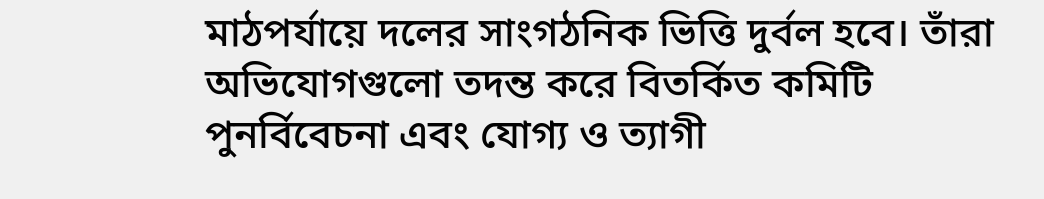মাঠপর্যায়ে দলের সাংগঠনিক ভিত্তি দুর্বল হবে। তাঁরা অভিযোগগুলো তদন্ত করে বিতর্কিত কমিটি পুনর্বিবেচনা এবং যোগ্য ও ত্যাগী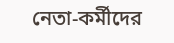নেতা-কর্মীদের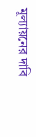মূল্যায়নের দাবি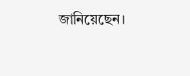জানিয়েছেন।